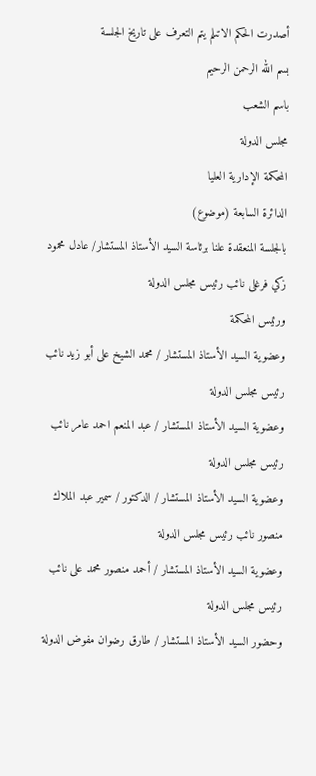أصدرت الحكم الاتىلم يتم التعرف على تاريخ الجلسة
بسم الله الرحمن الرحيم
باسم الشعب
مجلس الدولة
المحكمة الإدارية العليا
الدائرة السابعة (موضوع)
بالجلسة المنعقدة علنا برئاسة السيد الأستاذ المستشار/ عادل محمود
زكي فرغلى نائب رئيس مجلس الدولة
ورئيس المحكمة
وعضوية السيد الأستاذ المستشار / محمد الشيخ على أبو زيد نائب رئيس مجلس الدولة
وعضوية السيد الأستاذ المستشار / عبد المنعم احمد عامر نائب رئيس مجلس الدولة
وعضوية السيد الأستاذ المستشار / الدكتور / سمير عبد الملاك منصور نائب رئيس مجلس الدولة
وعضوية السيد الأستاذ المستشار / أحمد منصور محمد على نائب رئيس مجلس الدولة
وحضور السيد الأستاذ المستشار / طارق رضوان مفوض الدولة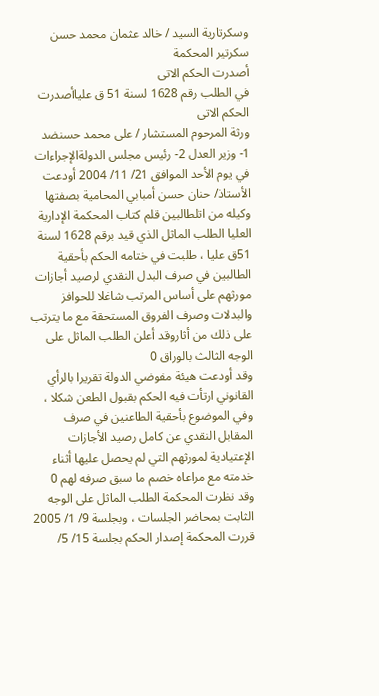وسكرتارية السيد / خالد عثمان محمد حسن سكرتير المحكمة
أصدرت الحكم الاتى
في الطلب رقم 1628 لسنة 51 ق علياأصدرت الحكم الاتى
ورثة المرحوم المستشار / على محمد حسنضد
1- وزير العدل 2- رئيس مجلس الدولةالإجراءات
في يوم الأحد الموافق 21/ 11/ 2004 أودعت الأستاذ/ حنان حسن أمبابي المحامية بصفتها وكيله من اتلطالبين قلم كتاب المحكمة الإدارية العليا الطلب الماثل الذي قيد برقم 1628 لسنة 51ق عليا ، طلبت في ختامه الحكم بأحقية الطالبين في صرف البدل النقدي لرصيد أجازات مورثهم على أساس المرتب شاغلا للحوافز والبدلات وصرف الفروق المستحقة مع ما يترتب على ذلك من أثاروقد أعلن الطلب الماثل على الوجه الثالث بالوراق 0
وقد أودعت هيئة مفوضي الدولة تقريرا بالرأي القانوني ارتأت فيه الحكم بقبول الطعن شكلا ، وفي الموضوع بأحقية الطاعنين في صرف المقابل النقدي عن كامل رصيد الأجازات الإعتيادية لمورثهم التي لم يحصل عليها أثناء خدمته مع مراعاه خصم ما سبق صرفه لهم 0
وقد نظرت المحكمة الطلب الماثل على الوجه الثابت بمحاضر الجلسات ، وبجلسة 9/ 1/ 2005 قررت المحكمة إصدار الحكم بجلسة 15/ 5/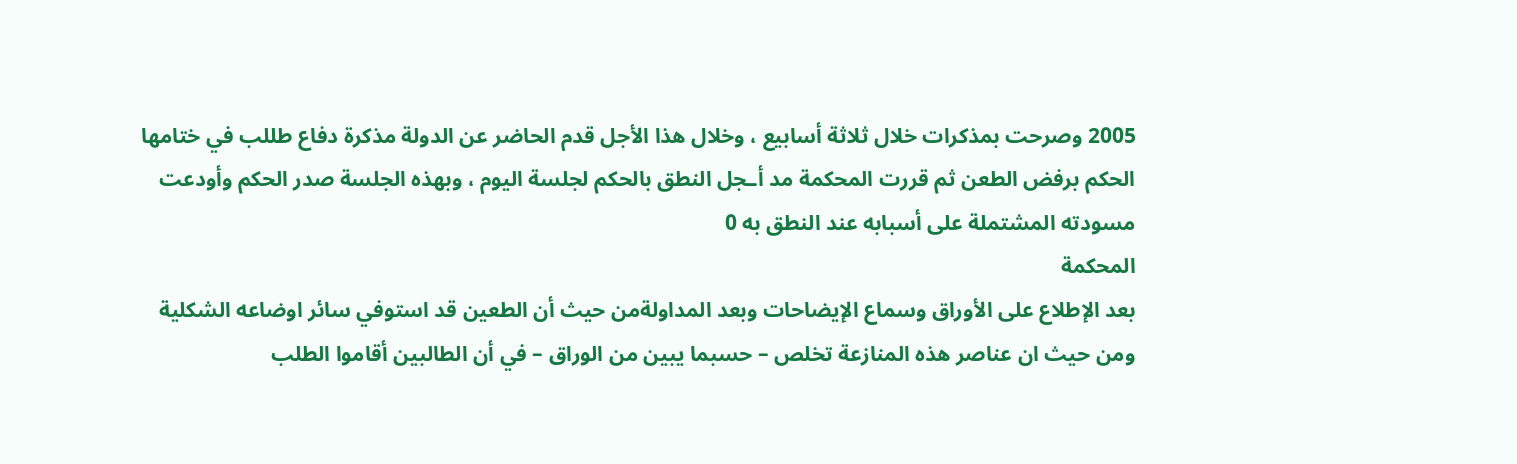2005 وصرحت بمذكرات خلال ثلاثة أسابيع ، وخلال هذا الأجل قدم الحاضر عن الدولة مذكرة دفاع طللب في ختامها الحكم برفض الطعن ثم قررت المحكمة مد أـجل النطق بالحكم لجلسة اليوم ، وبهذه الجلسة صدر الحكم وأودعت مسودته المشتملة على أسبابه عند النطق به 0
المحكمة
بعد الإطلاع على الأوراق وسماع الإيضاحات وبعد المداولةمن حيث أن الطعين قد استوفي سائر اوضاعه الشكلية
ومن حيث ان عناصر هذه المنازعة تخلص – حسبما يبين من الوراق – في أن الطالبين أقاموا الطلب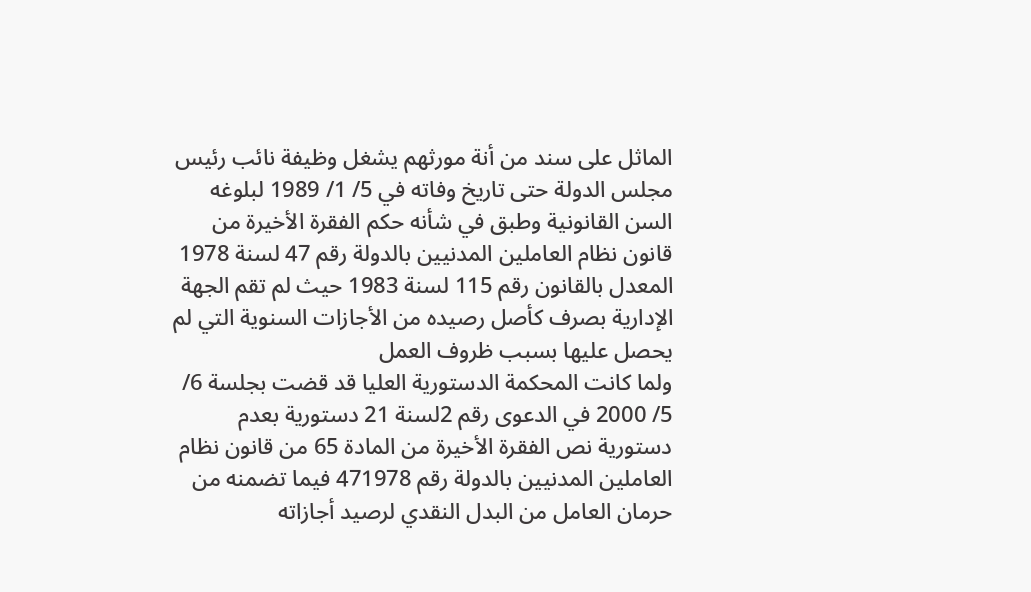الماثل على سند من أنة مورثهم يشغل وظيفة نائب رئيس مجلس الدولة حتى تاريخ وفاته في 5/ 1/ 1989 لبلوغه السن القانونية وطبق في شأنه حكم الفقرة الأخيرة من قانون نظام العاملين المدنيين بالدولة رقم 47 لسنة 1978 المعدل بالقانون رقم 115 لسنة 1983 حيث لم تقم الجهة الإدارية بصرف كأصل رصيده من الأجازات السنوية التي لم يحصل عليها بسبب ظروف العمل
ولما كانت المحكمة الدستورية العليا قد قضت بجلسة 6/ 5/ 2000 في الدعوى رقم 2لسنة 21 دستورية بعدم دستورية نص الفقرة الأخيرة من المادة 65 من قانون نظام العاملين المدنيين بالدولة رقم 471978 فيما تضمنه من حرمان العامل من البدل النقدي لرصيد أجازاته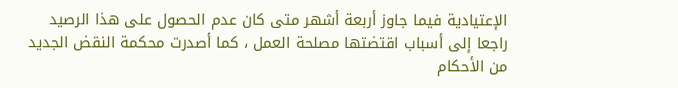الإعتيادية فيما جاوز أربعة أشهر متى كان عدم الحصول على هذا الرصيد راجعا إلى أسباب اقتضتها مصلحة العمل ، كما أصدرت محكمة النقض الجديد من الأحكام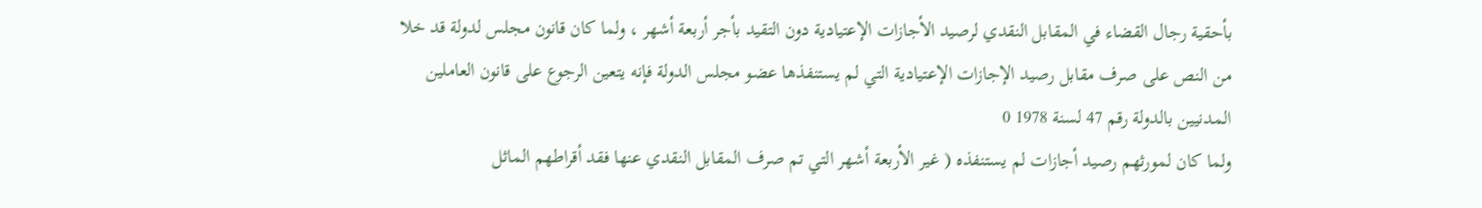بأحقية رجال القضاء في المقابل النقدي لرصيد الأجازات الإعتيادية دون التقيد بأجر أربعة أشهر ، ولما كان قانون مجلس لدولة قد خلا من النص على صرف مقابل رصيد الإجازات الإعتيادية التي لم يستنفذها عضو مجلس الدولة فإنه يتعين الرجوع على قانون العاملين المدنيين بالدولة رقم 47 لسنة 1978 0
ولما كان لمورثهم رصيد أجازات لم يستنفذه ( غير الأربعة أشهر التي تم صرف المقابل النقدي عنها فقد أقراطهم الماثل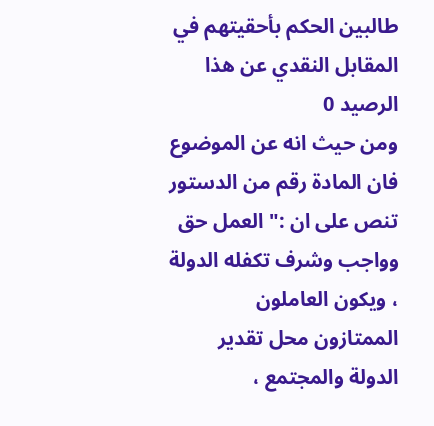طالبين الحكم بأحقيتهم في المقابل النقدي عن هذا الرصيد 0
ومن حيث انه عن الموضوع فان المادة رقم من الدستور تنص على ان :" العمل حق وواجب وشرف تكفله الدولة ، ويكون العاملون الممتازون محل تقدير الدولة والمجتمع ،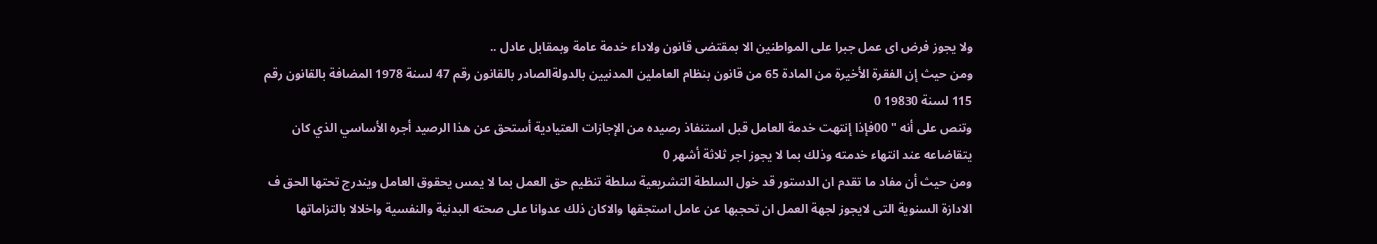ولا يجوز فرض اى عمل جبرا على المواطنين الا بمقتضى قانون ولاداء خدمة عامة وبمقابل عادل ..
ومن حيث إن الفقرة الأخيرة من المادة 65 من قانون بنظام العاملين المدنيين بالدولةالصادر بالقانون رقم 47 لسنة 1978 المضافة بالقانون رقم 115 لسنة 19830 0
وتنص على أنه " 00فإذا إنتهت خدمة العامل قبل استنفاذ رصيده من الإجازات العتيادية أستحق عن هذا الرصيد أجره الأساسي الذي كان يتقاضاعه عند انتهاء خدمته وذلك بما لا يجوز اجر ثلاثة أشهر 0
ومن حيث أن مفاد ما تقدم ان الدستور قد خول السلطة التشريعية سلطة تنظيم حق العمل بما لا يمس يحقوق العامل ويندرج تحتها الحق ف الادازة السنوية التى لايجوز لجهة العمل ان تحجبها عن عامل استجقها والاكان ذلك عدوانا على صحته البدنية والنفسية واخلالا بالتزاماتها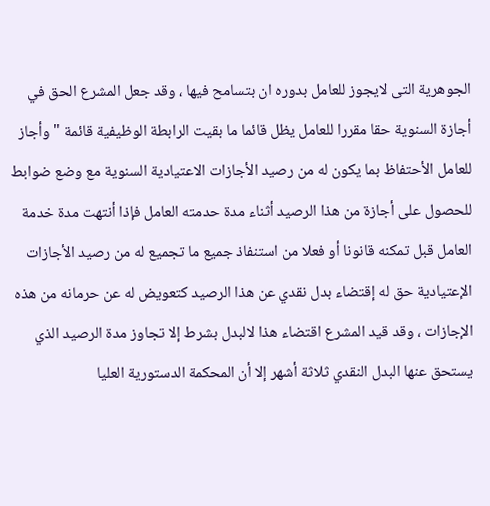الجوهرية التى لايجوز للعامل بدوره ان بتسامح فيها ، وقد جعل المشرع الحق في أجازة السنوية حقا مقررا للعامل يظل قائما ما بقيت الرابطة الوظيفية قائمة " وأجاز للعامل الأحتفاظ بما يكون له من رصيد الأجازات الاعتيادية السنوية مع وضع ضوابط للحصول على أجازة من هذا الرصيد أثناء مدة حدمته العامل فإذا أنتهت مدة خدمة العامل قبل تمكنه قانونا أو فعلا من استنفاذ جميع ما تجميع له من رصيد الأجازات الإعتيادية حق له إقتضاء بدل نقدي عن هذا الرصيد كتعويض له عن حرمانه من هذه الإجازات ، وقد قيد المشرع اقتضاء هذا لالبدل بشرط إلا تجاوز مدة الرصيد الذي يستحق عنها البدل النقدي ثلاثة أشهر إلا أن المحكمة الدستورية العليا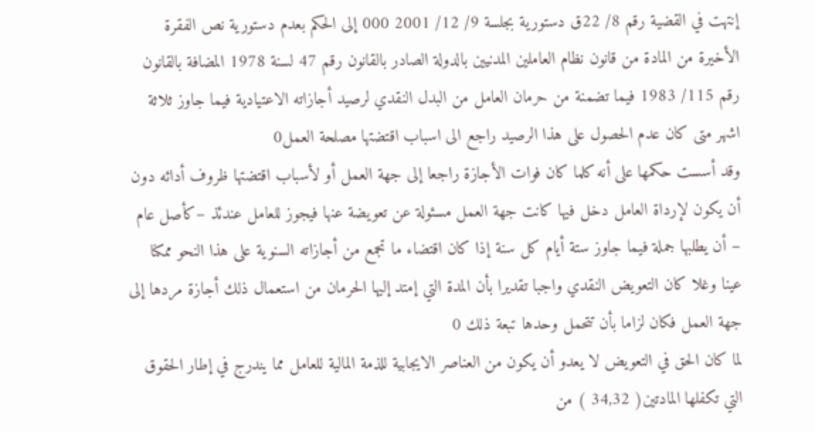إنتهت في القضية رقم 8/ 22ق دستورية بجلسة 9/ 12/ 2001 000 إلى الحكم بعدم دستورية نص الفقرة الأخيرة من المادة من قانون نظام العاملين المدنيين بالدولة الصادر بالقانون رقم 47 لسنة 1978 المضافة بالقانون رقم 115/ 1983 فيما تضمنة من حرمان العامل من البدل النقدي لرصيد أجازاته الاعتيادية فيما جاوز ثلاثة اشهر متى كان عدم الحصول على هذا الرصيد راجع الى اسباب اقتضتها مصلحة العمل0
وقد أسست حكمها على أنه كلما كان فوات الأجازة راجعا إلى جهة العمل أو لأسباب اقتضتها ظروف أدائه دون أن يكون لإرداة العامل دخل فيها كانت جهة العمل مسئولة عن تعويضة عنها فيجوز للعامل عندئذ –كأصل عام – أن يطلبها جملة فيما جاوز ستة أيام كل سنة إذا كان اقتضاء ما تجمع من أجازاته السنوية على هذا النحو ممكنا عينا وغلا كان التعويض النقدي واجبا تقديرا بأن المدة التي إمتد إليها الحرمان من استعمال ذلك أجازة مردها إلى جهة العمل فكان لزاما بأن تتحمل وحدها تبعة ذلك 0
لما كان الحق في التعويض لا يعدو أن يكون من العناصر الايجابية للذمة المالية للعامل مما يندرج في إطار الحقوق التي تكفلها المادتين( 34,32 ) من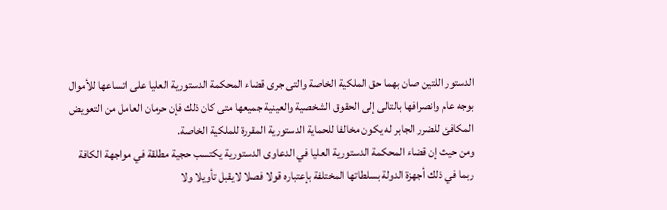الدستور اللتين صان بهما حق الملكية الخاصة والتى جرى قضاء المحكمة الدستورية العليا على اتساعها للأموال بوجه عام وانصرافها بالتالى إلى الحقوق الشخصية والعينية جميعها متى كان ذلك فإن حرمان العامل من التعويض المكافئ للضرر الجابر له يكون مخالفا للحماية الدستورية المقررة للملكية الخاصة.
ومن حيث إن قضاء المحكمة الدستورية العليا في الدعاوى الدستورية يكتسب حجية مطلقة في مواجهة الكافة ربما في ذلك أجهزة الدولة بسلطاتها المختلفة بإعتباره قولا فصلا لايقبل تأويلا ولا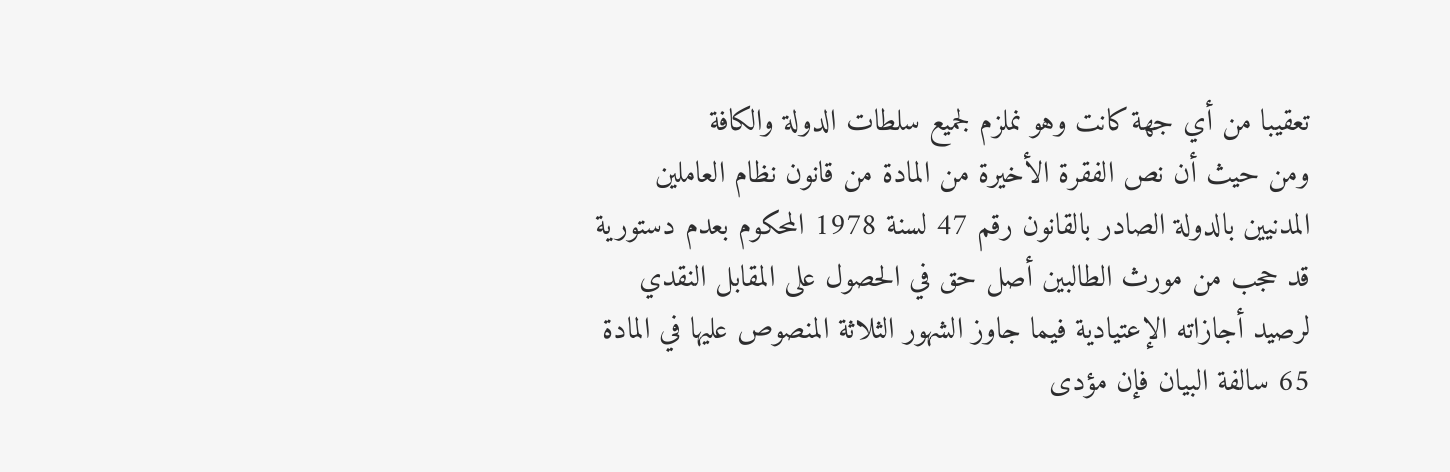تعقيبا من أي جهة كانت وهو نملزم لجميع سلطات الدولة والكافة
ومن حيث أن نص الفقرة الأخيرة من المادة من قانون نظام العاملين المدنيين بالدولة الصادر بالقانون رقم 47 لسنة 1978 المحكوم بعدم دستورية قد حجب من مورث الطالبين أصل حق في الحصول على المقابل النقدي لرصيد أجازاته الإعتيادية فيما جاوز الشهور الثلاثة المنصوص عليها في المادة 65 سالفة البيان فإن مؤدى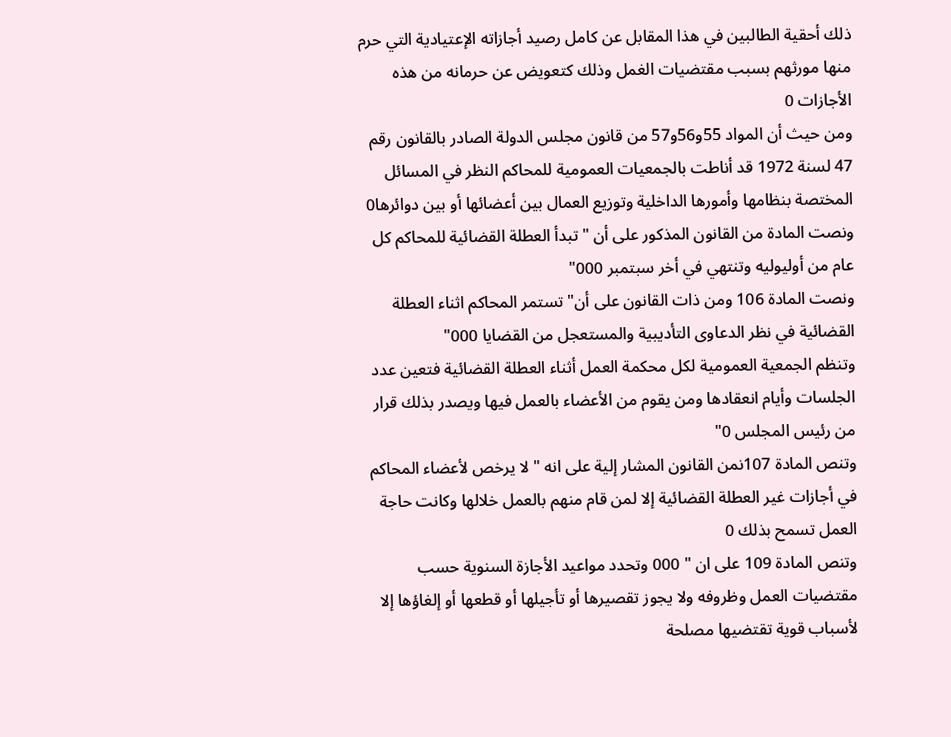ذلك أحقية الطالبين في هذا المقابل عن كامل رصيد أجازاته الإعتيادية التي حرم منها مورثهم بسبب مقتضيات الغمل وذلك كتعويض عن حرمانه من هذه الأجازات 0
ومن حيث أن المواد 55و56و57 من قانون مجلس الدولة الصادر بالقانون رقم 47 لسنة 1972 قد أناطت بالجمعيات العمومية للمحاكم النظر في المسائل المختصة بنظامها وأمورها الداخلية وتوزيع العمال بين أعضائها أو بين دوائرها0
ونصت المادة من القانون المذكور على أن " تبدأ العطلة القضائية للمحاكم كل عام من أوليوليه وتنتهي في أخر سبتمبر 000"
ونصت المادة 106 ومن ذات القانون على أن" تستمر المحاكم اثناء العطلة القضائية في نظر الدعاوى التأديبية والمستعجل من القضايا 000"
وتنظم الجمعية العمومية لكل محكمة العمل أثناء العطلة القضائية فتعين عدد الجلسات وأيام انعقادها ومن يقوم من الأعضاء بالعمل فيها ويصدر بذلك قرار من رئيس المجلس 0"
وتنص المادة 107نمن القانون المشار إلية على انه " لا يرخص لأعضاء المحاكم في أجازات غير العطلة القضائية إلا لمن قام منهم بالعمل خلالها وكانت حاجة العمل تسمح بذلك 0
وتنص المادة 109 على ان " 000 وتحدد مواعيد الأجازة السنوية حسب مقتضيات العمل وظروفه ولا يجوز تقصيرها أو تأجيلها أو قطعها أو إلغاؤها إلا لأسباب قوية تقتضيها مصلحة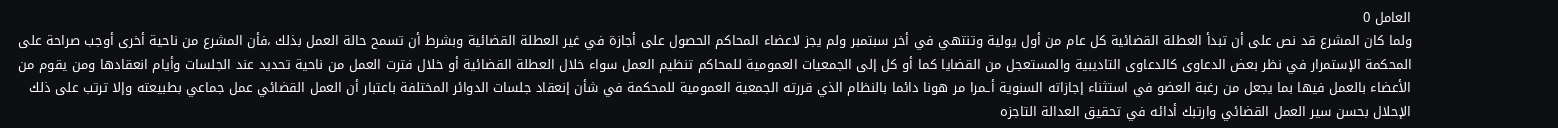العامل 0
ولما كان المشرع قد نص على أن تبدأ العطلة القضائية كل عام من أول يولية وتنتهي في أخر سبتمبر ولم يجز لاعضاء المحاكم الحصول على أجازة في غير العطلة القضائية وبشرط أن تسمح حالة العمل بذلك ،فأن المشرع من ناحية أخرى أوجب صراحة على المحكمة الإستمرار في نظر بعض الدعاوى كالدعاوى التاديبية والمستعجل من القضايا كما أو كل إلى الجمعيات العمومية للمحاكم تنظيم العمل سواء خلال العطلة القضائية أو خلال فترت العمل من ناحية تحديد عند الجلسات وأيام انعقادها ومن يقوم من الأعضاء بالعمل فيها بما يجعل من رغبة العضو في استثناء إجازاته السنوية أـمرا مر هونا دائما بالنظام الذي قررته الجمعية العمومية للمحكمة في شأن إنعقاد جلسات الدوائر المختلفة باعتبار أن العمل القضائي عمل جماعي بطبيعته وإلا ترتب على ذلك الإحلال بحسن سير العمل القضائي وارتبك أدائه في تحقيق العدالة التاجزه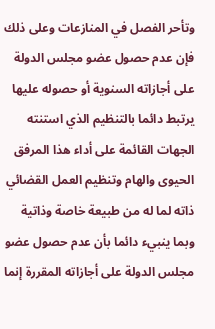وتأحر الفصل في المنازعات وعلى ذلك فإن عدم حصول عضو مجلس الدولة على أجازاته السنوية أو حصوله عليها يرتبط دائما بالتنظيم الذي استنته الجهات القائمة على أداء هذا المرفق الحيوى والهام وتنظيم العمل القضائي ذاته لما له من طبيعة خاصة وذاتية وبما ينبيء دائما بأن عدم حصول عضو مجلس الدولة على أجازاته المقررة إنما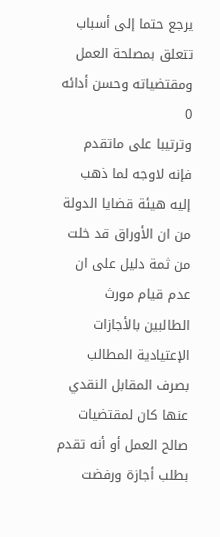يرجع حتما إلى أسباب تتعلق بمصلحة العمل ومقتضياته وحسن أدائه 0
وترتيبا على ماتقدم فإنه لاوجه لما ذهب إليه هيئة قضايا الدولة من ان الأوراق قد خلت من ثمة دليل على ان عدم قيام مورث الطالبين بالأجازات الإعتيادية المطالب بصرف المقابل النقدي عنها كان لمقتضيات صالح العمل أو أنه تقدم بطلب أجازة ورفضت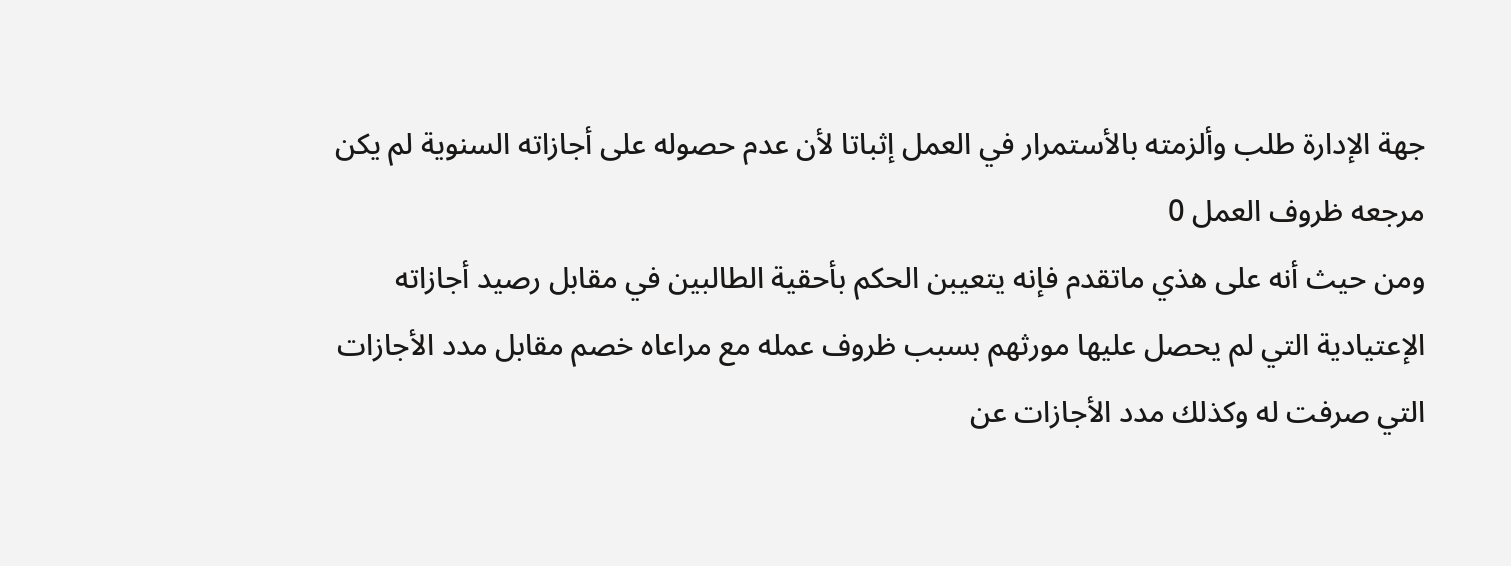جهة الإدارة طلب وألزمته بالأستمرار في العمل إثباتا لأن عدم حصوله على أجازاته السنوية لم يكن مرجعه ظروف العمل 0
ومن حيث أنه على هذي ماتقدم فإنه يتعيبن الحكم بأحقية الطالبين في مقابل رصيد أجازاته الإعتيادية التي لم يحصل عليها مورثهم بسبب ظروف عمله مع مراعاه خصم مقابل مدد الأجازات التي صرفت له وكذلك مدد الأجازات عن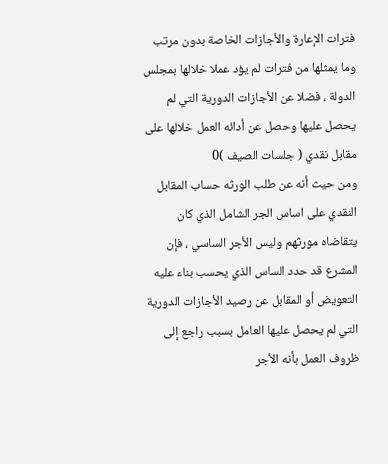فترات الإعارة والأجازات الخاصة بدون مرتب وما يمثلها من فترات لم يؤد عملا خلالها بمجلس الدولة ، فضلا عن الأجازات الدورية التي لم يحصل عليها وحصل عن أدائه العمل خلالها على مقابل نقدي ( جلسات الصيف )0
ومن حيث أنه عن طلب الورثه حساب المقابل النقدي على اساس الجر الشامل الذي كان يتقاضاه مورثهم وليس الأجر الساسي ، فإن المشرع قد حدد الساس الذي يحسب بناء عليه التعويض أو المقابل عن رصيد الأجازات الدورية التي لم يحصل عليها العامل بسبب راجع إلى ظروف العمل بأنه الأجر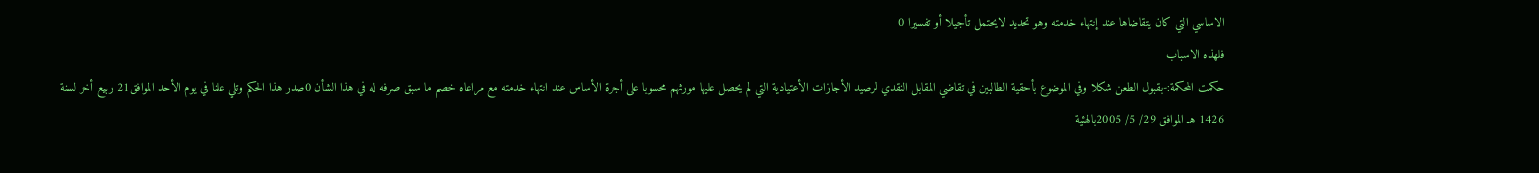الاساسي التي كان يتقاضاها عند إنتهاء خدمته وهو تحديد لايحتمل تأجيلا أو تفسيرا 0
فلهذه الاسباب
حكمت المحكمة:-بقبول الطعن شكلا وفي الموضوع بأحقية الطالبين في تقاضي المقابل النقدي لرصيد الأجازات الأعتيادية التي لم يحصل عليها مورثهم محسوبا على أجرة الأساس عند انتهاء خدمته مع مراعاه خصم ما سبق صرفه له في هذا الشأن 0صدر هذا الحكم وتلي علنا في يوم الأحد الموافق21 ربيع أخر لسنة 1426 هـ الموافق 29/ 5/ 2005بالهئية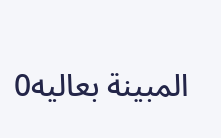المبينة بعاليه0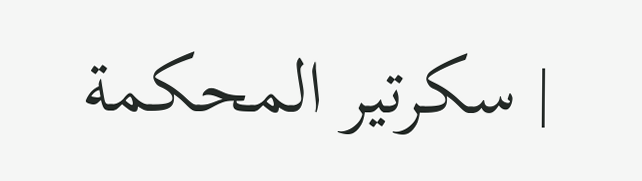| سكرتير المحكمة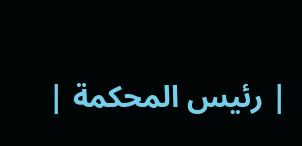| رئيس المحكمة |